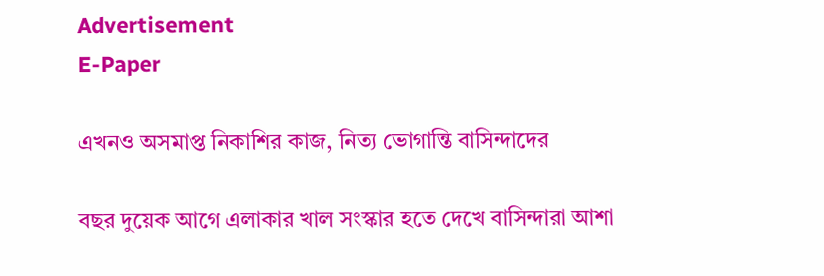Advertisement
E-Paper

এখনও অসমাপ্ত নিকাশির কাজ, নিত্য ভোগান্তি বাসিন্দাদের

বছর দুয়েক আগে এলাকার খাল সংস্কার হতে দেখে বাসিন্দারা আশা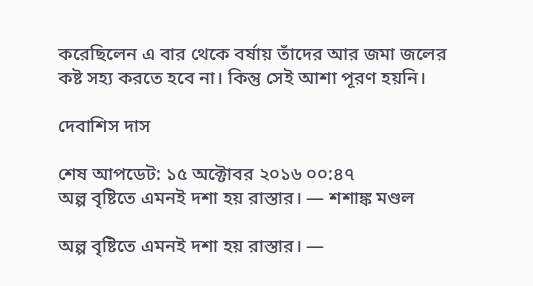করেছিলেন এ বার থেকে বর্ষায় তাঁদের আর জমা জলের কষ্ট সহ্য করতে হবে না। কিন্তু সেই আশা পূরণ হয়নি।

দেবাশিস দাস

শেষ আপডেট: ১৫ অক্টোবর ২০১৬ ০০:৪৭
অল্প বৃষ্টিতে এমনই দশা হয় রাস্তার। — শশাঙ্ক মণ্ডল

অল্প বৃষ্টিতে এমনই দশা হয় রাস্তার। —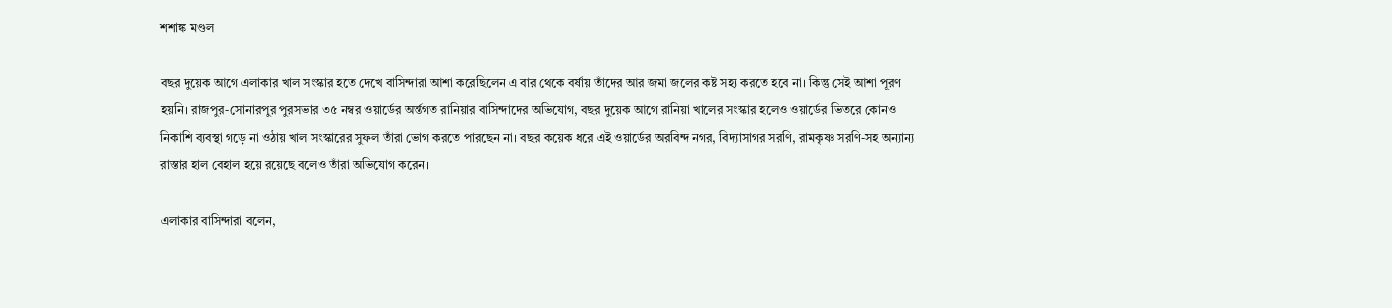শশাঙ্ক মণ্ডল

বছর দুয়েক আগে এলাকার খাল সংস্কার হতে দেখে বাসিন্দারা আশা করেছিলেন এ বার থেকে বর্ষায় তাঁদের আর জমা জলের কষ্ট সহ্য করতে হবে না। কিন্তু সেই আশা পূরণ হয়নি। রাজপুর-সোনারপুর পুরসভার ৩৫ নম্বর ওয়ার্ডের অর্ন্তগত রানিয়ার বাসিন্দাদের অভিযোগ, বছর দুয়েক আগে রানিয়া খালের সংস্কার হলেও ওয়ার্ডের ভিতরে কোনও নিকাশি ব্যবস্থা গড়ে না ওঠায় খাল সংস্কারের সুফল তাঁরা ভোগ করতে পারছেন না। বছর কয়েক ধরে এই ওয়ার্ডের অরবিন্দ নগর, বিদ্যাসাগর সরণি, রামকৃষ্ণ সরণি-সহ অন্যান্য রাস্তার হাল বেহাল হয়ে রয়েছে বলেও তাঁরা অভিযোগ করেন।

এলাকার বাসিন্দারা বলেন,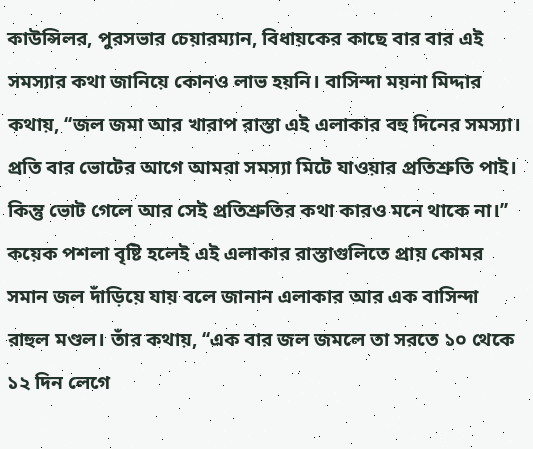কাউন্সিলর, পুরসভার চেয়ারম্যান, বিধায়কের কাছে বার বার এই সমস্যার কথা জানিয়ে কোনও লাভ হয়নি। বাসিন্দা ময়না মিদ্দার কথায়, ‘‘জল জমা আর খারাপ রাস্তা এই এলাকার বহু দিনের সমস্যা। প্রতি বার ভোটের আগে আমরা সমস্যা মিটে যাওয়ার প্রতিশ্রুতি পাই। কিন্তু ভোট গেলে আর সেই প্রতিশ্রুতির কথা কারও মনে থাকে না।’’ কয়েক পশলা বৃষ্টি হলেই এই এলাকার রাস্তাগুলিতে প্রায় কোমর সমান জল দাঁড়িয়ে যায় বলে জানান এলাকার আর এক বাসিন্দা রাহুল মণ্ডল। তাঁর কথায়, ‘‘এক বার জল জমলে তা সরতে ১০ থেকে ১২ দিন লেগে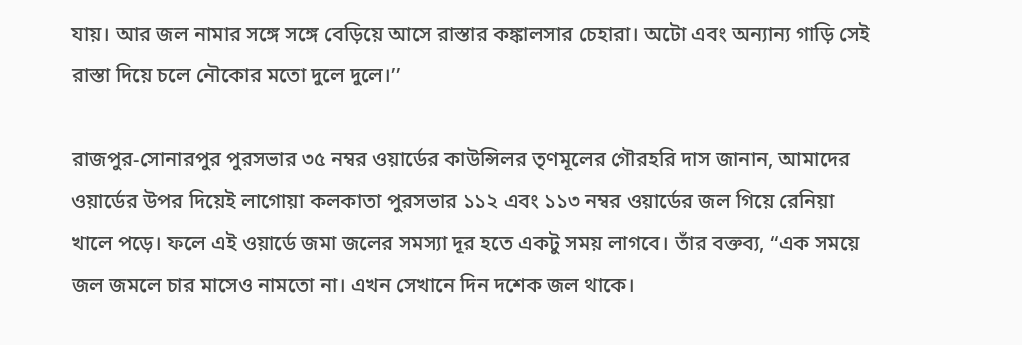যায়। আর জল নামার সঙ্গে সঙ্গে বেড়িয়ে আসে রাস্তার কঙ্কালসার চেহারা। অটো এবং অন্যান্য গাড়ি সেই রাস্তা দিয়ে চলে নৌকোর মতো দুলে দুলে।’’

রাজপুর-সোনারপুর পুরসভার ৩৫ নম্বর ওয়ার্ডের কাউন্সিলর তৃণমূলের গৌরহরি দাস জানান, আমাদের ওয়ার্ডের উপর দিয়েই লাগোয়া কলকাতা পুরসভার ১১২ এবং ১১৩ নম্বর ওয়ার্ডের জল গিয়ে রেনিয়া খালে পড়ে। ফলে এই ওয়ার্ডে জমা জলের সমস্যা দূর হতে একটু সময় লাগবে। তাঁর বক্তব্য, ‘‘এক সময়ে জল জমলে চার মাসেও নামতো না। এখন সেখানে দিন দশেক জল থাকে।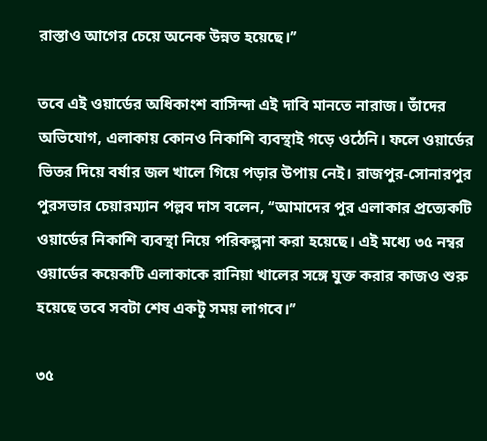রাস্তাও আগের চেয়ে অনেক উন্নত হয়েছে।’’

তবে এই ওয়ার্ডের অধিকাংশ বাসিন্দা এই দাবি মানতে নারাজ। তাঁদের অভিযোগ, এলাকায় কোনও নিকাশি ব্যবস্থাই গড়ে ওঠেনি। ফলে ওয়ার্ডের ভিতর দিয়ে বর্ষার জল খালে গিয়ে পড়ার উপায় নেই। রাজপুর-সোনারপুর পুরসভার চেয়ারম্যান পল্লব দাস বলেন, ‘‘আমাদের পুর এলাকার প্রত্যেকটি ওয়ার্ডের নিকাশি ব্যবস্থা নিয়ে পরিকল্পনা করা হয়েছে। এই মধ্যে ৩৫ নম্বর ওয়ার্ডের কয়েকটি এলাকাকে রানিয়া খালের সঙ্গে যুক্ত করার কাজও শুরু হয়েছে তবে সবটা শেষ একটু সময় লাগবে।’’

৩৫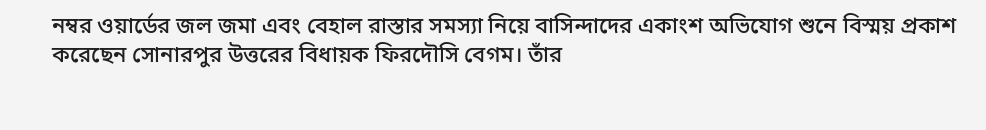নম্বর ওয়ার্ডের জল জমা এবং বেহাল রাস্তার সমস্যা নিয়ে বাসিন্দাদের একাংশ অভিযোগ শুনে বিস্ময় প্রকাশ করেছেন সোনারপুর উত্তরের বিধায়ক ফিরদৌসি বেগম। তাঁর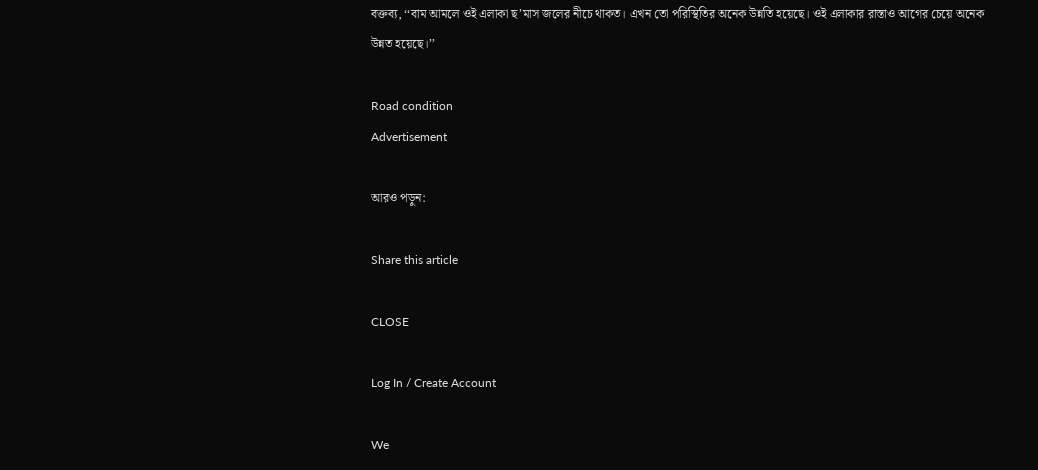বক্তব্য, ‘‘বাম আমলে ওই এলাকা ছ’মাস জলের নীচে থাকত। এখন তো পরিস্থিতির অনেক উন্নতি হয়েছে। ওই এলাকার রাস্তাও আগের চেয়ে অনেক উন্নত হয়েছে।’’

Road condition
Advertisement

আরও পড়ুন:

Share this article

CLOSE

Log In / Create Account

We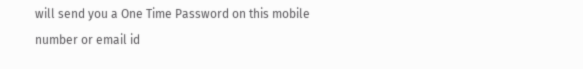will send you a One Time Password on this mobile number or email id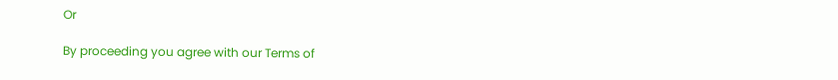Or

By proceeding you agree with our Terms of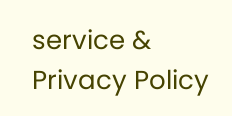service & Privacy Policy